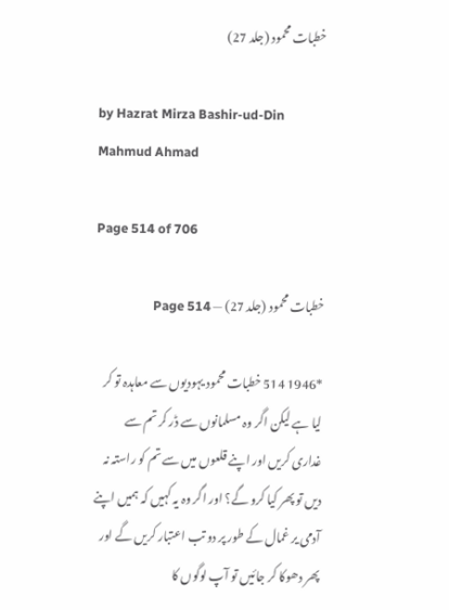خطبات محمود (جلد 27)

by Hazrat Mirza Bashir-ud-Din Mahmud Ahmad

Page 514 of 706

خطبات محمود (جلد 27) — Page 514

*1946 514 خطبات محمود یہودیوں سے معاہدہ تو کر لیا ہے لیکن اگر وہ مسلمانوں سے ڈر کر تم سے غداری کریں اور اپنے قلعوں میں سے تم کو راستہ نہ دیں تو پھر کیا کرو گے؟ اور اگر وہ یہ کہیں کہ ہمیں اپنے آدمی یر غمال کے طور پر دو تب اعتبار کریں گے اور پھر دھوکا کر جائیں تو آپ لوگوں کا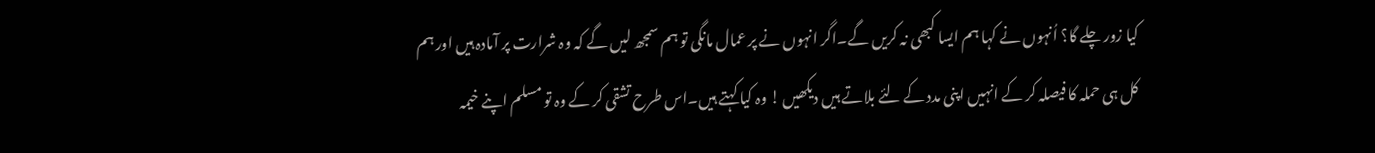کیا زور چلے گا؟ اُنہوں نے کہا ہم ایسا کبھی نہ کریں گے۔اگر انہوں نے پر عمال مانگی تو ہم سمجھ لیں گے کہ وہ شرارت پر آمادہ ہیں اور ہم کل ہی حملہ کا فیصلہ کر کے انہیں اپنی مدد کے لئے بلاتے ہیں دیکھیں ! وہ کیا کہتے ہیں۔اس طرح تشقی کر کے وہ تو مسلم اپنے خیمہ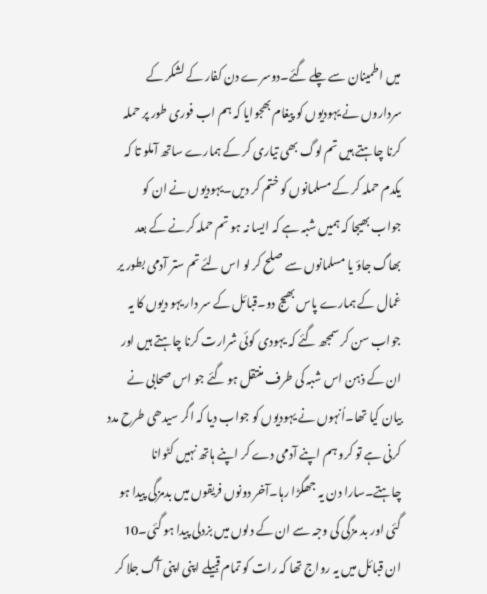میں اطمینان سے چلے گئے۔دوسرے دن کفار کے لشکر کے سرداروں نے یہودیوں کو پیغام بھجوایا کہ ہم اب فوری طور پر حملہ کرنا چاہتے ہیں تم لوگ بھی تیاری کر کے ہمارے ساتھ آملو تا کہ یکدم حملہ کر کے مسلمانوں کو ختم کر دیں۔یہودیوں نے ان کو جواب بھیجا کہ ہمیں شبہ ہے کہ ایسا نہ ہو تم حملہ کرنے کے بعد بھاگ جاؤ یا مسلمانوں سے صلح کر لو اس لئے تم ستر آدمی بطور یر غمال کے ہمارے پاس بھیج دو۔قبائل کے سر دار یہو دیوں کا یہ جواب سن کر سمجھ گئے کہ یہودی کوئی شرارت کرنا چاہتے ہیں اور ان کے ذہن اس شبہ کی طرف منتقل ہو گئے جو اس صحابی نے بیان کیا تھا۔اُنہوں نے یہودیوں کو جواب دیا کہ اگر سیدھی طرح مدد کرنی ہے تو کرو ہم اپنے آدمی دے کر اپنے ہاتھ نہیں کٹوانا چاہتے۔سارا دن یہ جھگڑا رہا۔آخر دونوں فریقوں میں بدمزگی پیدا ہو گئی اور بد مزگی کی وجہ سے ان کے دلوں میں بزدلی پیدا ہو گئی۔10 ان قبائل میں یہ رواج تھا کہ رات کو تمام قبیلے اپنی اپنی آگ جلا کر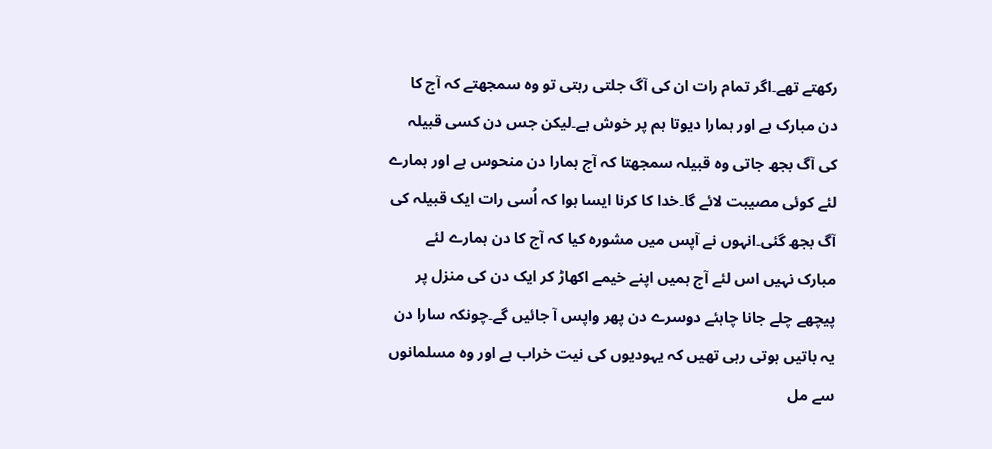رکھتے تھے۔اگر تمام رات ان کی آگ جلتی رہتی تو وہ سمجھتے کہ آج کا دن مبارک ہے اور ہمارا دیوتا ہم پر خوش ہے۔لیکن جس دن کسی قبیلہ کی آگ بجھ جاتی وہ قبیلہ سمجھتا کہ آج ہمارا دن منحوس ہے اور ہمارے لئے کوئی مصیبت لائے گا۔خدا کا کرنا ایسا ہوا کہ اُسی رات ایک قبیلہ کی آگ بجھ گئی۔انہوں نے آپس میں مشورہ کیا کہ آج کا دن ہمارے لئے مبارک نہیں اس لئے آج ہمیں اپنے خیمے اکھاڑ کر ایک دن کی منزل پر پیچھے چلے جانا چاہئے دوسرے دن پھر واپس آ جائیں گے۔چونکہ سارا دن یہ باتیں ہوتی رہی تھیں کہ یہودیوں کی نیت خراب ہے اور وہ مسلمانوں سے مل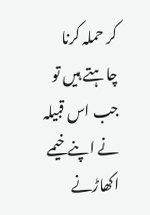کر حملہ کرنا چاہتے ہیں تو جب اس قبیلہ نے اپنے خیمے اکھاڑنے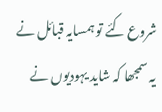شروع کئے تو ہمسایہ قبائل نے یہ سمجھا کہ شاید یہودیوں نے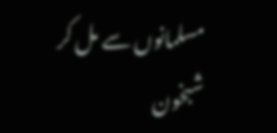مسلمانوں سے مل کر شبخون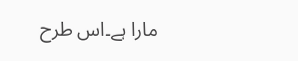مارا ہے۔اس طرح